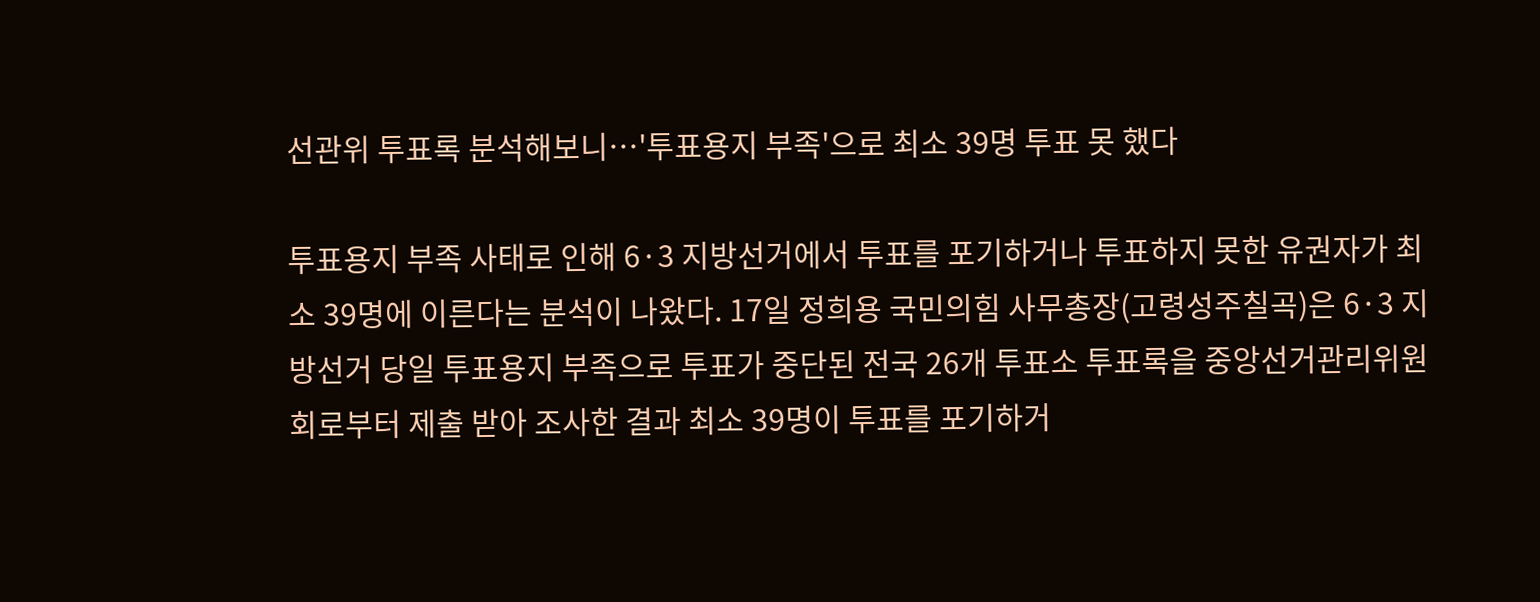선관위 투표록 분석해보니…'투표용지 부족'으로 최소 39명 투표 못 했다

투표용지 부족 사태로 인해 6·3 지방선거에서 투표를 포기하거나 투표하지 못한 유권자가 최소 39명에 이른다는 분석이 나왔다. 17일 정희용 국민의힘 사무총장(고령성주칠곡)은 6·3 지방선거 당일 투표용지 부족으로 투표가 중단된 전국 26개 투표소 투표록을 중앙선거관리위원회로부터 제출 받아 조사한 결과 최소 39명이 투표를 포기하거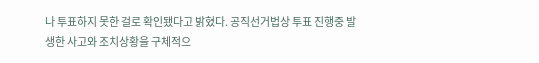나 투표하지 못한 걸로 확인됐다고 밝혔다. 공직선거법상 투표 진행중 발생한 사고와 조치상황을 구체적으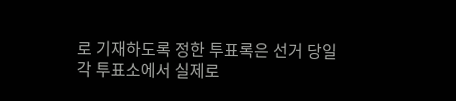로 기재하도록 정한 투표록은 선거 당일 각 투표소에서 실제로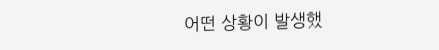어떤 상황이 발생했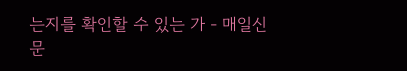는지를 확인할 수 있는 가 - 매일신문